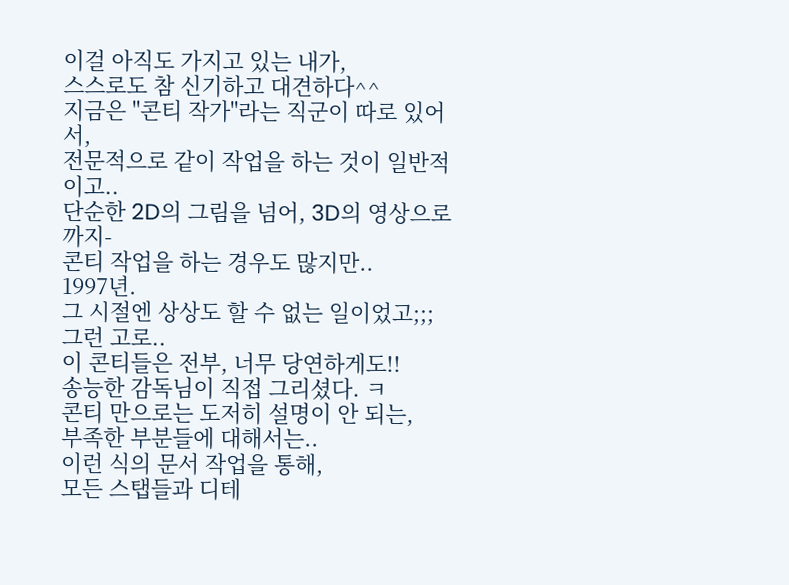이걸 아직도 가지고 있는 내가,
스스로도 참 신기하고 대견하다^^
지금은 "콘티 작가"라는 직군이 따로 있어서,
전문적으로 같이 작업을 하는 것이 일반적이고..
단순한 2D의 그림을 넘어, 3D의 영상으로까지-
콘티 작업을 하는 경우도 많지만..
1997년.
그 시절엔 상상도 할 수 없는 일이었고;;;
그런 고로..
이 콘티들은 전부, 너무 당연하게도!!
송능한 감독님이 직접 그리셨다. ㅋ
콘티 만으로는 도저히 설명이 안 되는,
부족한 부분들에 대해서는..
이런 식의 문서 작업을 통해,
모든 스탭들과 디테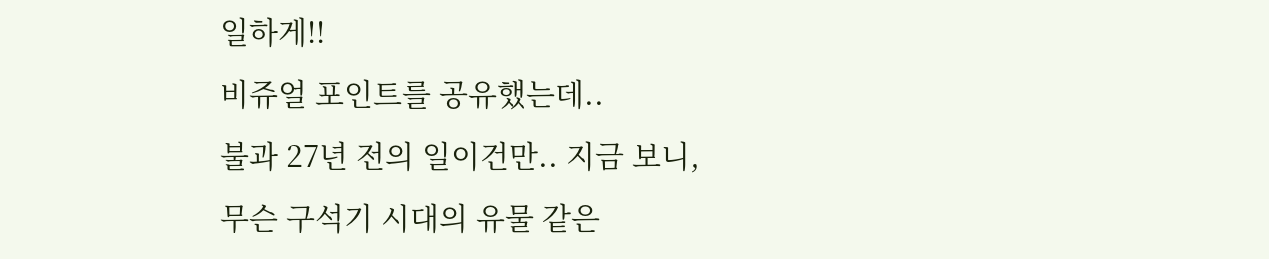일하게!!
비쥬얼 포인트를 공유했는데..
불과 27년 전의 일이건만.. 지금 보니,
무슨 구석기 시대의 유물 같은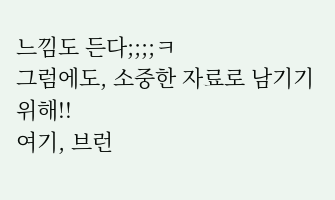느낌도 든다;;;;ㅋ
그럼에도, 소중한 자료로 남기기 위해!!
여기, 브런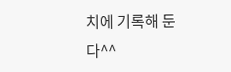치에 기록해 둔다^^